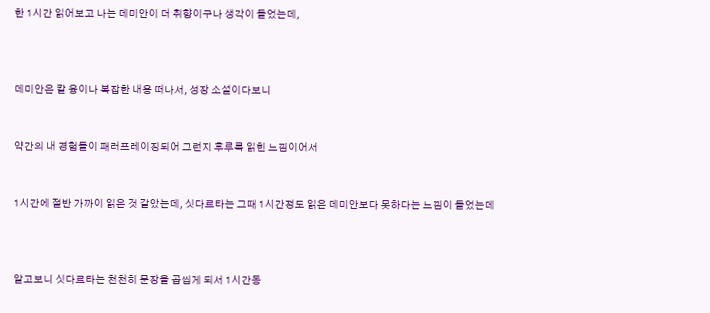한 1시간 읽어보고 나는 데미안이 더 취향이구나 생각이 들었는데,



데미안은 칼 융이나 복잡한 내용 떠나서, 성장 소설이다보니


약간의 내 경험들이 패러프레이징되어 그런지 후루룩 읽힌 느낌이어서


1시간에 절반 가까이 읽은 것 같았는데, 싯다르타는 그때 1시간정도 읽은 데미안보다 못하다는 느낌이 들었는데



알고보니 싯다르타는 천천히 문장을 곱씹게 되서 1시간동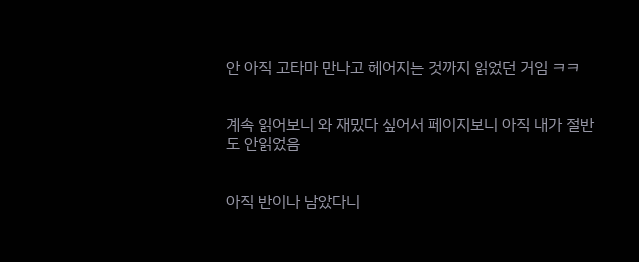안 아직 고타마 만나고 헤어지는 것까지 읽었던 거임 ㅋㅋ


계속 읽어보니 와 재밌다 싶어서 페이지보니 아직 내가 절반도 안읽었음


아직 반이나 남았다니